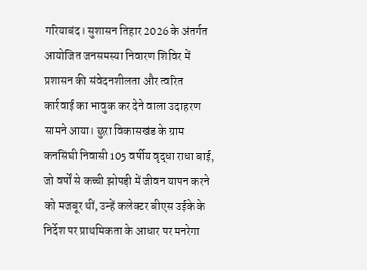गरियाबंद। सुशासन तिहार 2026 के अंतर्गत आयोजित जनसमस्या निवारण शिविर में प्रशासन की संवेदनशीलता और त्वरित कार्रवाई का भावुक कर देने वाला उदाहरण सामने आया। छुरा विकासखंड के ग्राम कनसिंघी निवासी 105 वर्षीय वृद्धा राधा बाई, जो वर्षों से कच्ची झोपड़ी में जीवन यापन करने को मजबूर थीं, उन्हें कलेक्टर बीएस उईके के निर्देश पर प्राथमिकता के आधार पर मनरेगा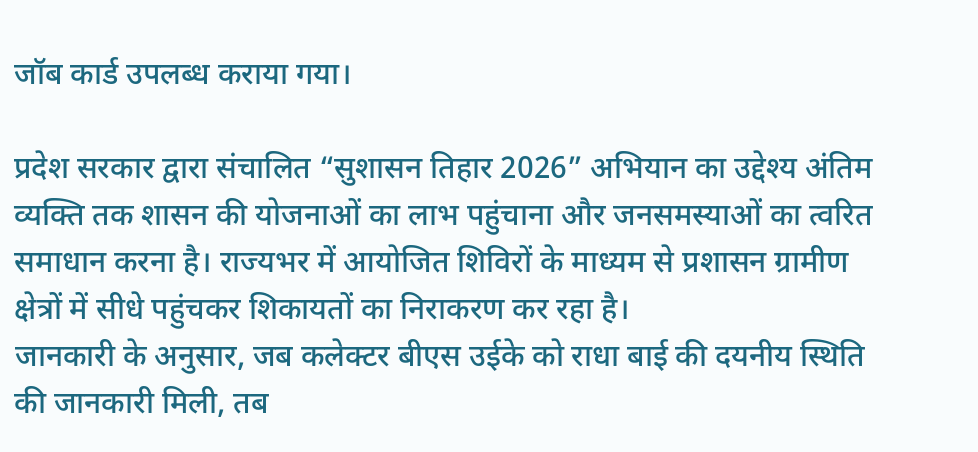जॉब कार्ड उपलब्ध कराया गया।

प्रदेश सरकार द्वारा संचालित “सुशासन तिहार 2026” अभियान का उद्देश्य अंतिम व्यक्ति तक शासन की योजनाओं का लाभ पहुंचाना और जनसमस्याओं का त्वरित समाधान करना है। राज्यभर में आयोजित शिविरों के माध्यम से प्रशासन ग्रामीण क्षेत्रों में सीधे पहुंचकर शिकायतों का निराकरण कर रहा है।
जानकारी के अनुसार, जब कलेक्टर बीएस उईके को राधा बाई की दयनीय स्थिति की जानकारी मिली, तब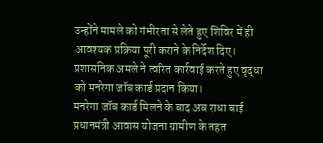उन्होंने मामले को गंभीरता से लेते हुए शिविर में ही आवश्यक प्रक्रिया पूरी कराने के निर्देश दिए। प्रशासनिक अमले ने त्वरित कार्रवाई करते हुए वृद्धा को मनरेगा जॉब कार्ड प्रदान किया।
मनरेगा जॉब कार्ड मिलने के बाद अब राधा बाई प्रधानमंत्री आवास योजना ग्रामीण के तहत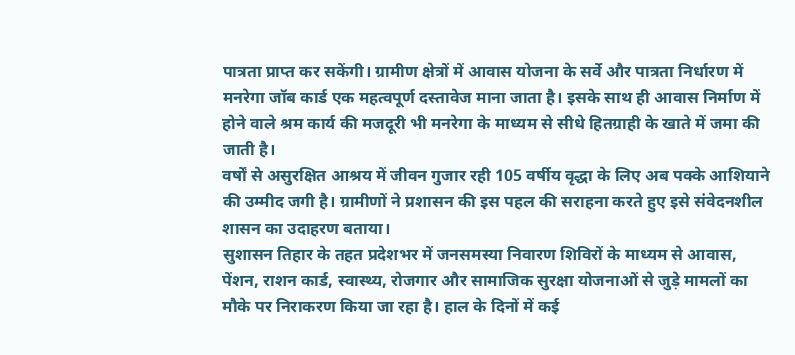पात्रता प्राप्त कर सकेंगी। ग्रामीण क्षेत्रों में आवास योजना के सर्वे और पात्रता निर्धारण में मनरेगा जॉब कार्ड एक महत्वपूर्ण दस्तावेज माना जाता है। इसके साथ ही आवास निर्माण में होने वाले श्रम कार्य की मजदूरी भी मनरेगा के माध्यम से सीधे हितग्राही के खाते में जमा की जाती है।
वर्षों से असुरक्षित आश्रय में जीवन गुजार रही 105 वर्षीय वृद्धा के लिए अब पक्के आशियाने की उम्मीद जगी है। ग्रामीणों ने प्रशासन की इस पहल की सराहना करते हुए इसे संवेदनशील शासन का उदाहरण बताया।
सुशासन तिहार के तहत प्रदेशभर में जनसमस्या निवारण शिविरों के माध्यम से आवास, पेंशन, राशन कार्ड, स्वास्थ्य, रोजगार और सामाजिक सुरक्षा योजनाओं से जुड़े मामलों का मौके पर निराकरण किया जा रहा है। हाल के दिनों में कई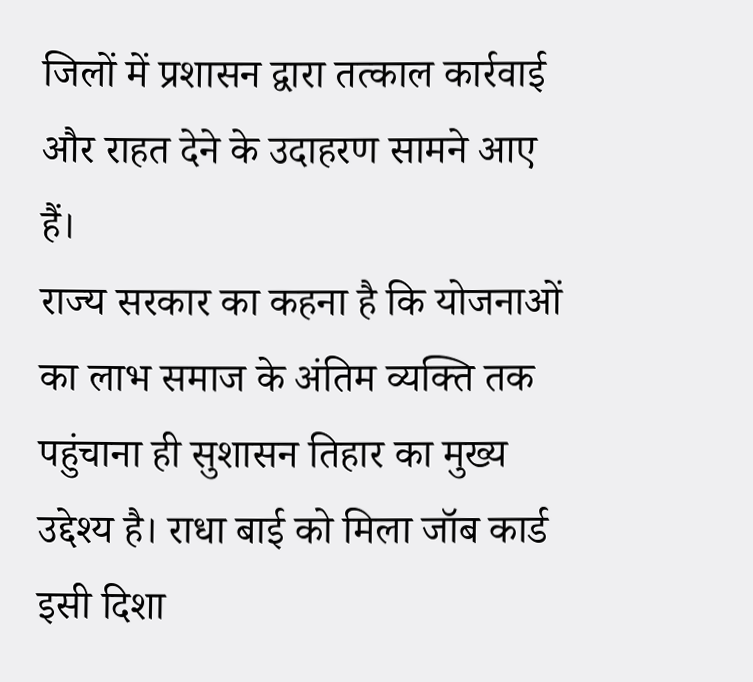जिलों में प्रशासन द्वारा तत्काल कार्रवाई और राहत देने के उदाहरण सामने आए हैं।
राज्य सरकार का कहना है कि योजनाओं का लाभ समाज के अंतिम व्यक्ति तक पहुंचाना ही सुशासन तिहार का मुख्य उद्देश्य है। राधा बाई को मिला जॉब कार्ड इसी दिशा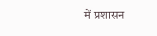में प्रशासन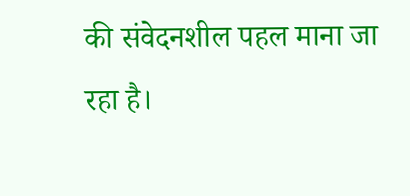की संवेदनशील पहल माना जा रहा है।